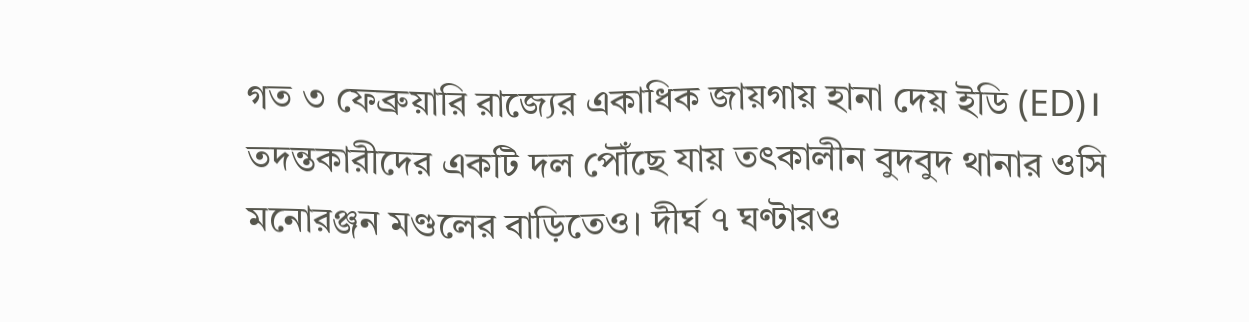গত ৩ ফেব্রুয়ারি রাজ্যের একাধিক জায়গায় হানা দেয় ইডি (ED)। তদন্তকারীদের একটি দল পৌঁছে যায় তৎকালীন বুদবুদ থানার ওসি মনোরঞ্জন মণ্ডলের বাড়িতেও। দীর্ঘ ৭ ঘণ্টারও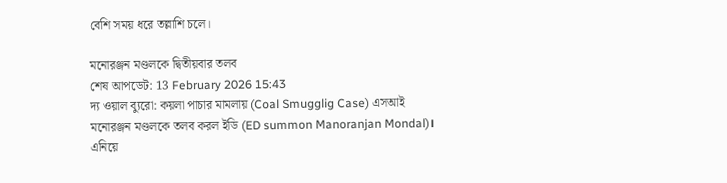বেশি সময় ধরে তল্লাশি চলে।

মনোরঞ্জন মণ্ডলকে দ্বিতীয়বার তলব
শেষ আপডেট: 13 February 2026 15:43
দ্য ওয়াল ব্যুরো: কয়লা পাচার মামলায় (Coal Smugglig Case) এসআই মনোরঞ্জন মণ্ডলকে তলব করল ইডি (ED summon Manoranjan Mondal)। এনিয়ে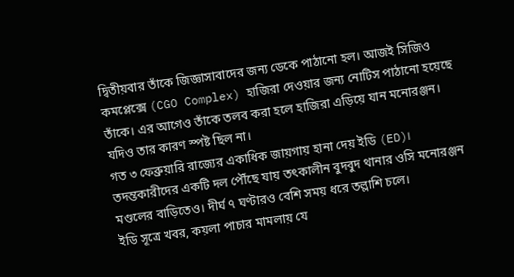দ্বিতীয়বার তাঁকে জিজ্ঞাসাবাদের জন্য ডেকে পাঠানো হল। আজই সিজিও কমপ্লেক্সে (CGO Complex) হাজিরা দেওয়ার জন্য নোটিস পাঠানো হয়েছে তাঁকে। এর আগেও তাঁকে তলব করা হলে হাজিরা এড়িয়ে যান মনোরঞ্জন। যদিও তার কারণ স্পষ্ট ছিল না।
গত ৩ ফেব্রুয়ারি রাজ্যের একাধিক জায়গায় হানা দেয় ইডি (ED)। তদন্তকারীদের একটি দল পৌঁছে যায় তৎকালীন বুদবুদ থানার ওসি মনোরঞ্জন মণ্ডলের বাড়িতেও। দীর্ঘ ৭ ঘণ্টারও বেশি সময় ধরে তল্লাশি চলে।
ইডি সূত্রে খবর, কয়লা পাচার মামলায় যে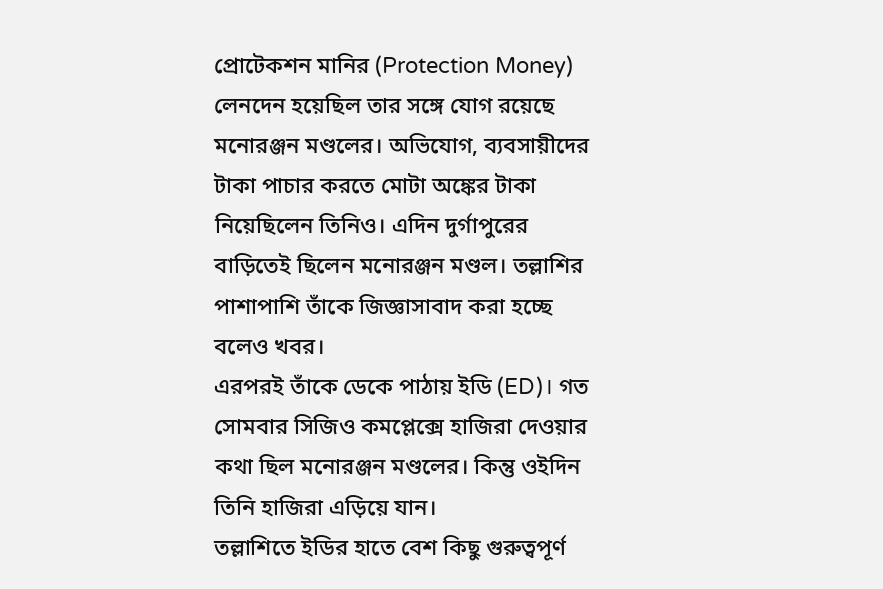প্রোটেকশন মানির (Protection Money) লেনদেন হয়েছিল তার সঙ্গে যোগ রয়েছে মনোরঞ্জন মণ্ডলের। অভিযোগ, ব্যবসায়ীদের টাকা পাচার করতে মোটা অঙ্কের টাকা নিয়েছিলেন তিনিও। এদিন দুর্গাপুরের বাড়িতেই ছিলেন মনোরঞ্জন মণ্ডল। তল্লাশির পাশাপাশি তাঁকে জিজ্ঞাসাবাদ করা হচ্ছে বলেও খবর।
এরপরই তাঁকে ডেকে পাঠায় ইডি (ED)। গত সোমবার সিজিও কমপ্লেক্সে হাজিরা দেওয়ার কথা ছিল মনোরঞ্জন মণ্ডলের। কিন্তু ওইদিন তিনি হাজিরা এড়িয়ে যান।
তল্লাশিতে ইডির হাতে বেশ কিছু গুরুত্বপূর্ণ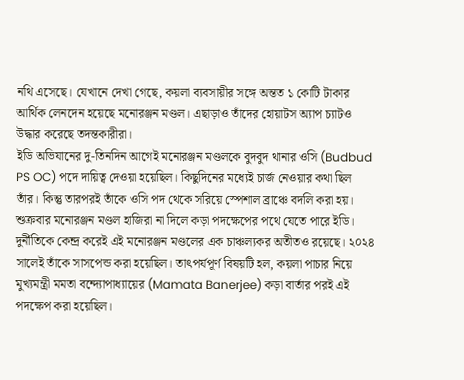নথি এসেছে। যেখানে দেখা গেছে, কয়লা ব্যবসায়ীর সঙ্গে অন্তত ১ কোটি টাকার আর্থিক লেনদেন হয়েছে মনোরঞ্জন মণ্ডল। এছাড়াও তাঁদের হোয়াটস অ্যাপ চ্যাটও উদ্ধার করেছে তদন্তকারীরা।
ইডি অভিযানের দু-তিনদিন আগেই মনোরঞ্জন মণ্ডলকে বুদবুদ থানার ওসি (Budbud PS OC) পদে দায়িত্ব দেওয়া হয়েছিল। কিছুদিনের মধ্যেই চার্জ নেওয়ার কথা ছিল তাঁর। কিন্তু তারপরই তাঁকে ওসি পদ থেকে সরিয়ে স্পেশাল ব্রাঞ্চে বদলি করা হয়। শুক্রবার মনোরঞ্জন মণ্ডল হাজিরা না দিলে কড়া পদক্ষেপের পথে যেতে পারে ইডি।
দুর্নীতিকে কেন্দ্র করেই এই মনোরঞ্জন মণ্ডলের এক চাঞ্চল্যকর অতীতও রয়েছে। ২০২৪ সালেই তাঁকে সাসপেন্ড করা হয়েছিল। তাৎপর্যপূর্ণ বিষয়টি হল, কয়লা পাচার নিয়ে মুখ্যমন্ত্রী মমতা বন্দ্যোপাধ্যায়ের (Mamata Banerjee) কড়া বার্তার পরই এই পদক্ষেপ করা হয়েছিল।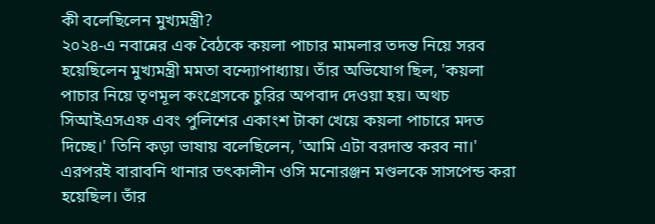কী বলেছিলেন মুখ্যমন্ত্রী?
২০২৪-এ নবান্নের এক বৈঠকে কয়লা পাচার মামলার তদন্ত নিয়ে সরব হয়েছিলেন মুখ্যমন্ত্রী মমতা বন্দ্যোপাধ্যায়। তাঁর অভিযোগ ছিল, 'কয়লা পাচার নিয়ে তৃণমূল কংগ্রেসকে চুরির অপবাদ দেওয়া হয়। অথচ সিআইএসএফ এবং পুলিশের একাংশ টাকা খেয়ে কয়লা পাচারে মদত দিচ্ছে।' তিনি কড়া ভাষায় বলেছিলেন, 'আমি এটা বরদাস্ত করব না।' এরপরই বারাবনি থানার তৎকালীন ওসি মনোরঞ্জন মণ্ডলকে সাসপেন্ড করা হয়েছিল। তাঁর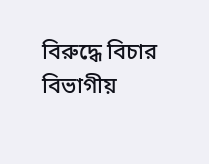বিরুদ্ধে বিচার বিভাগীয়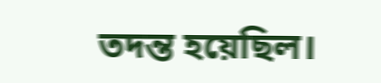তদন্ত হয়েছিল।